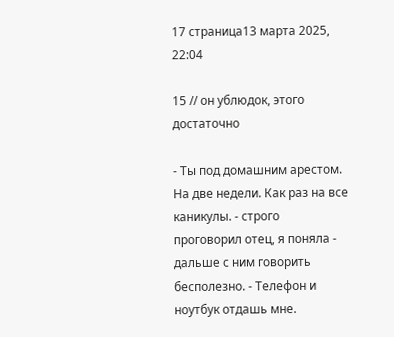17 страница13 марта 2025, 22:04

15 // он ублюдок, этого достаточно

- Ты под домашним арестом. На две недели. Как раз на все каникулы. - строго проговорил отец, я поняла - дальше с ним говорить бесполезно. - Телефон и ноутбук отдашь мне.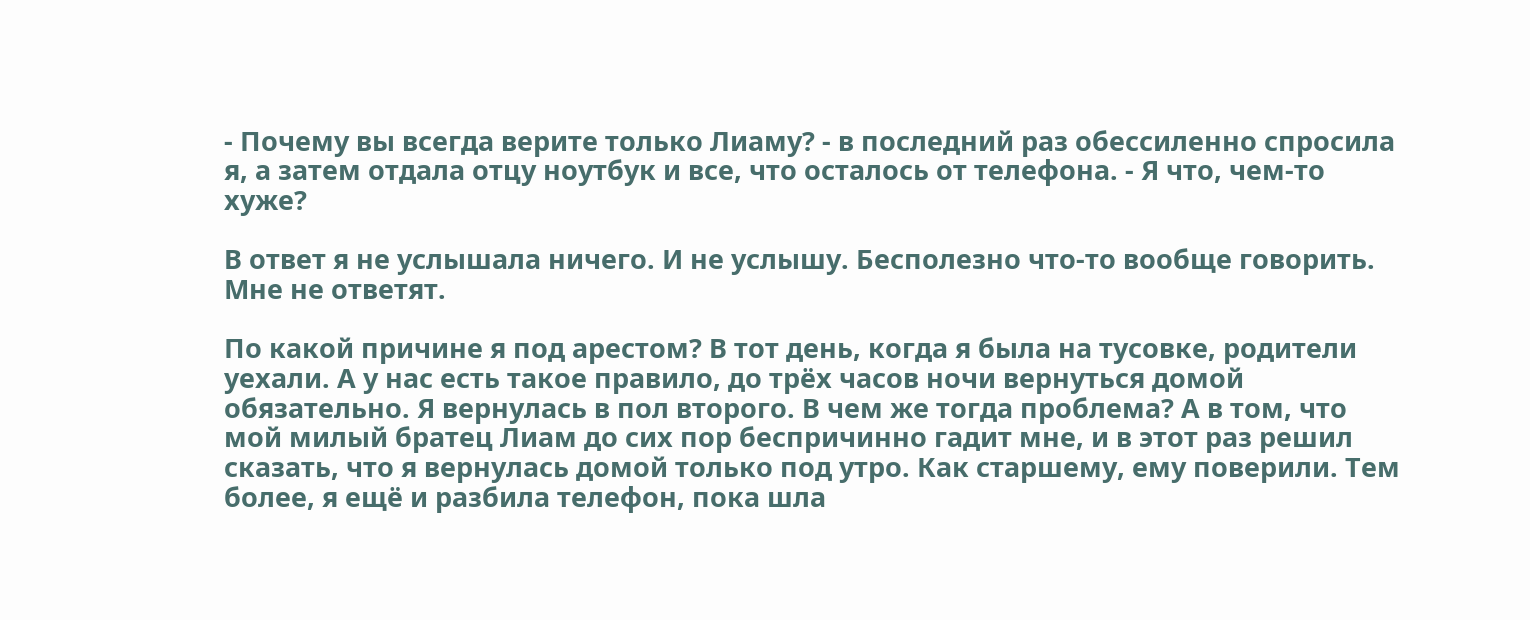- Почему вы всегда верите только Лиаму? - в последний раз обессиленно спросила я, а затем отдала отцу ноутбук и все, что осталось от телефона. - Я что, чем-то хуже?

В ответ я не услышала ничего. И не услышу. Бесполезно что-то вообще говорить. Мне не ответят.

По какой причине я под арестом? В тот день, когда я была на тусовке, родители уехали. А у нас есть такое правило, до трёх часов ночи вернуться домой обязательно. Я вернулась в пол второго. В чем же тогда проблема? А в том, что мой милый братец Лиам до сих пор беспричинно гадит мне, и в этот раз решил сказать, что я вернулась домой только под утро. Как старшему, ему поверили. Тем более, я ещё и разбила телефон, пока шла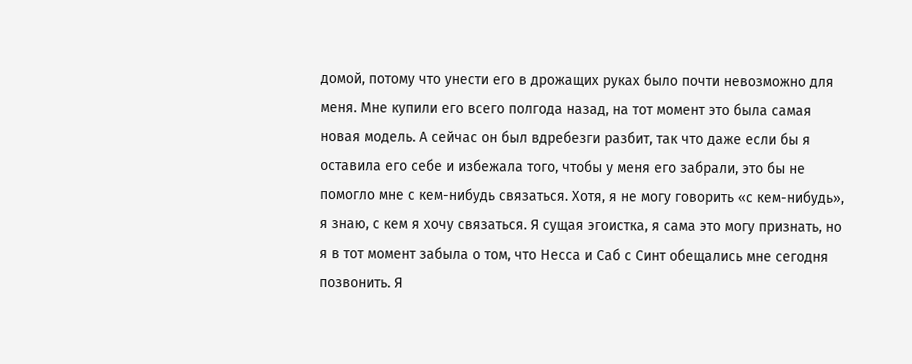домой, потому что унести его в дрожащих руках было почти невозможно для меня. Мне купили его всего полгода назад, на тот момент это была самая новая модель. А сейчас он был вдребезги разбит, так что даже если бы я оставила его себе и избежала того, чтобы у меня его забрали, это бы не помогло мне с кем-нибудь связаться. Хотя, я не могу говорить «с кем-нибудь», я знаю, с кем я хочу связаться. Я сущая эгоистка, я сама это могу признать, но я в тот момент забыла о том, что Несса и Саб с Синт обещались мне сегодня позвонить. Я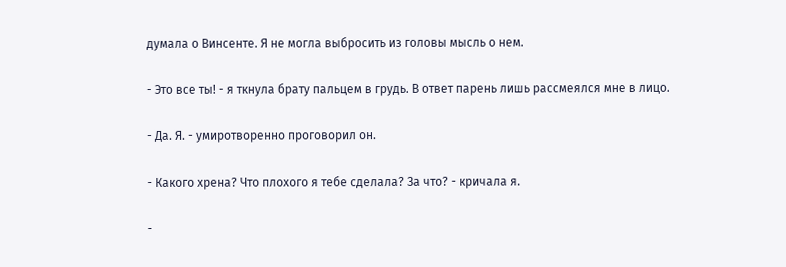думала о Винсенте. Я не могла выбросить из головы мысль о нем.

- Это все ты! - я ткнула брату пальцем в грудь. В ответ парень лишь рассмеялся мне в лицо.

- Да. Я. - умиротворенно проговорил он.

- Какого хрена? Что плохого я тебе сделала? За что? - кричала я.

-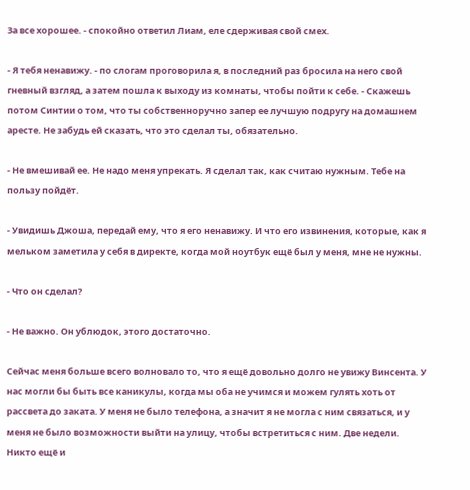За все хорошее. - спокойно ответил Лиам, еле сдерживая свой смех.

- Я тебя ненавижу. - по слогам проговорила я, в последний раз бросила на него свой гневный взгляд, а затем пошла к выходу из комнаты, чтобы пойти к себе. - Скажешь потом Синтии о том, что ты собственноручно запер ее лучшую подругу на домашнем аресте. Не забудь ей сказать, что это сделал ты, обязательно.

- Не вмешивай ее. Не надо меня упрекать. Я сделал так, как считаю нужным. Тебе на пользу пойдёт.

- Увидишь Джоша, передай ему, что я его ненавижу. И что его извинения, которые, как я мельком заметила у себя в директе, когда мой ноутбук ещё был у меня, мне не нужны.

- Что он сделал?

- Не важно. Он ублюдок, этого достаточно.

Сейчас меня больше всего волновало то, что я ещё довольно долго не увижу Винсента. У нас могли бы быть все каникулы, когда мы оба не учимся и можем гулять хоть от рассвета до заката. У меня не было телефона, а значит я не могла с ним связаться, и у меня не было возможности выйти на улицу, чтобы встретиться с ним. Две недели. Никто ещё и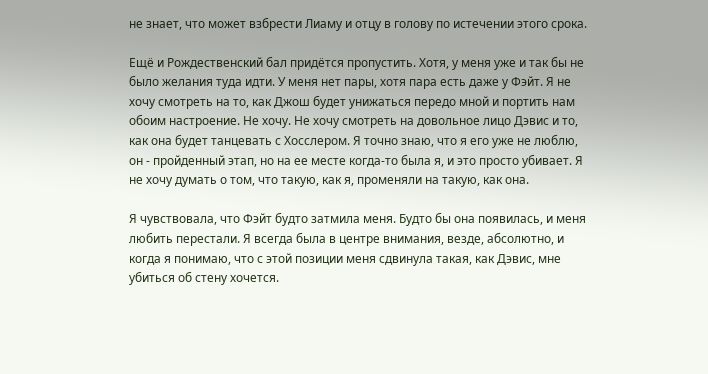не знает, что может взбрести Лиаму и отцу в голову по истечении этого срока.

Ещё и Рождественский бал придётся пропустить. Хотя, у меня уже и так бы не было желания туда идти. У меня нет пары, хотя пара есть даже у Фэйт. Я не хочу смотреть на то, как Джош будет унижаться передо мной и портить нам обоим настроение. Не хочу. Не хочу смотреть на довольное лицо Дэвис и то, как она будет танцевать с Хосслером. Я точно знаю, что я его уже не люблю, он - пройденный этап, но на ее месте когда-то была я, и это просто убивает. Я не хочу думать о том, что такую, как я, променяли на такую, как она.

Я чувствовала, что Фэйт будто затмила меня. Будто бы она появилась, и меня любить перестали. Я всегда была в центре внимания, везде, абсолютно, и когда я понимаю, что с этой позиции меня сдвинула такая, как Дэвис, мне убиться об стену хочется.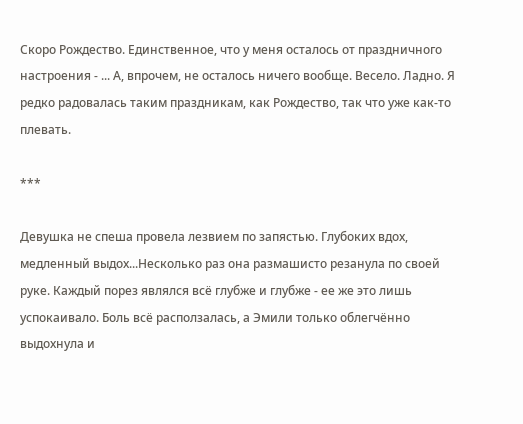Скоро Рождество. Единственное, что у меня осталось от праздничного настроения - ... А, впрочем, не осталось ничего вообще. Весело. Ладно. Я редко радовалась таким праздникам, как Рождество, так что уже как-то плевать.

***

Девушка не спеша провела лезвием по запястью. Глубоких вдох, медленный выдох...Несколько раз она размашисто резанула по своей руке. Каждый порез являлся всё глубже и глубже - ее же это лишь успокаивало. Боль всё расползалась, а Эмили только облегчённо выдохнула и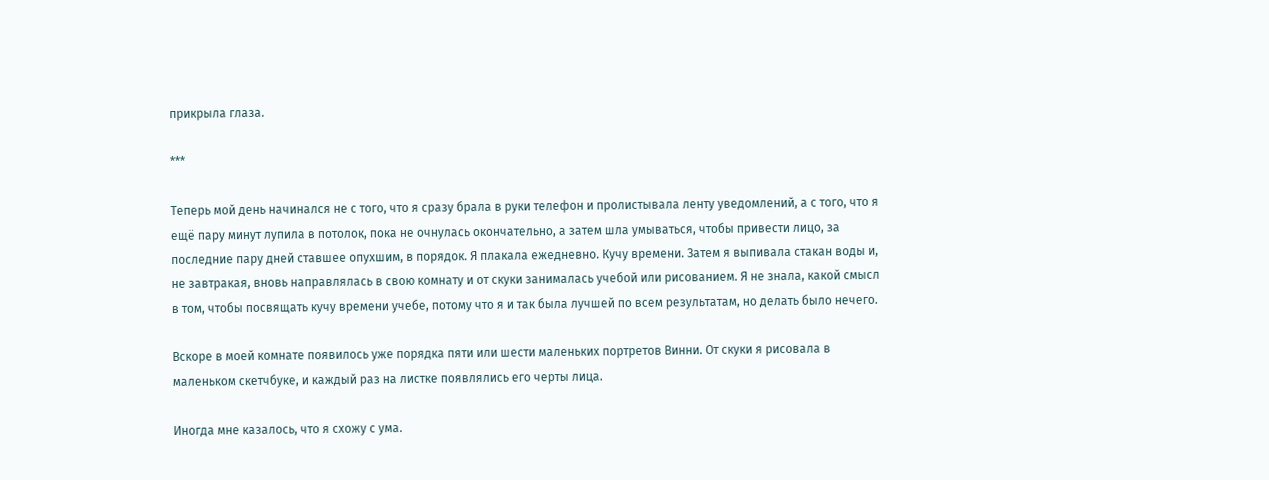прикрыла глаза.

***

Теперь мой день начинался не с того, что я сразу брала в руки телефон и пролистывала ленту уведомлений, а с того, что я ещё пару минут лупила в потолок, пока не очнулась окончательно, а затем шла умываться, чтобы привести лицо, за последние пару дней ставшее опухшим, в порядок. Я плакала ежедневно. Кучу времени. Затем я выпивала стакан воды и, не завтракая, вновь направлялась в свою комнату и от скуки занималась учебой или рисованием. Я не знала, какой смысл в том, чтобы посвящать кучу времени учебе, потому что я и так была лучшей по всем результатам, но делать было нечего.

Вскоре в моей комнате появилось уже порядка пяти или шести маленьких портретов Винни. От скуки я рисовала в маленьком скетчбуке, и каждый раз на листке появлялись его черты лица.

Иногда мне казалось, что я схожу с ума.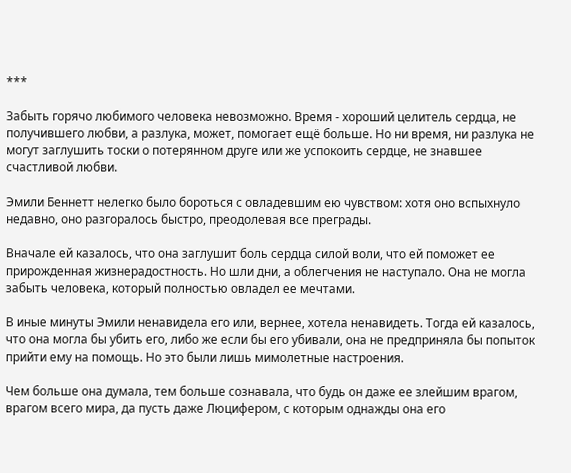***

Забыть горячо любимого человека невозможно. Время - хороший целитель сердца, не получившего любви, а разлука, может, помогает ещё больше. Но ни время, ни разлука не могут заглушить тоски о потерянном друге или же успокоить сердце, не знавшее счастливой любви.

Эмили Беннетт нелегко было бороться с овладевшим ею чувством: хотя оно вспыхнуло недавно, оно разгоралось быстро, преодолевая все преграды.

Вначале ей казалось, что она заглушит боль сердца силой воли, что ей поможет ее прирожденная жизнерадостность. Но шли дни, а облегчения не наступало. Она не могла забыть человека, который полностью овладел ее мечтами.

В иные минуты Эмили ненавидела его или, вернее, хотела ненавидеть. Тогда ей казалось, что она могла бы убить его, либо же если бы его убивали, она не предприняла бы попыток прийти ему на помощь. Но это были лишь мимолетные настроения.

Чем больше она думала, тем больше сознавала, что будь он даже ее злейшим врагом, врагом всего мира, да пусть даже Люцифером, с которым однажды она его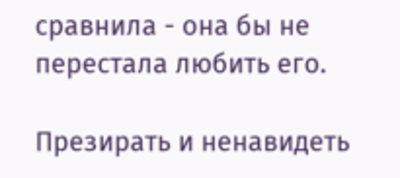сравнила - она бы не перестала любить его.

Презирать и ненавидеть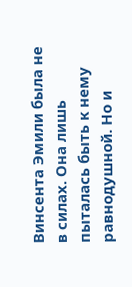Винсента Эмили была не в силах. Она лишь пыталась быть к нему равнодушной. Но и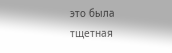это была тщетная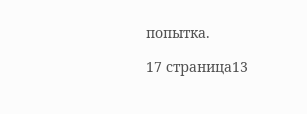попытка.

17 страница13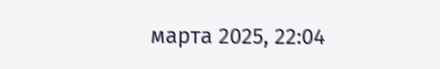марта 2025, 22:04